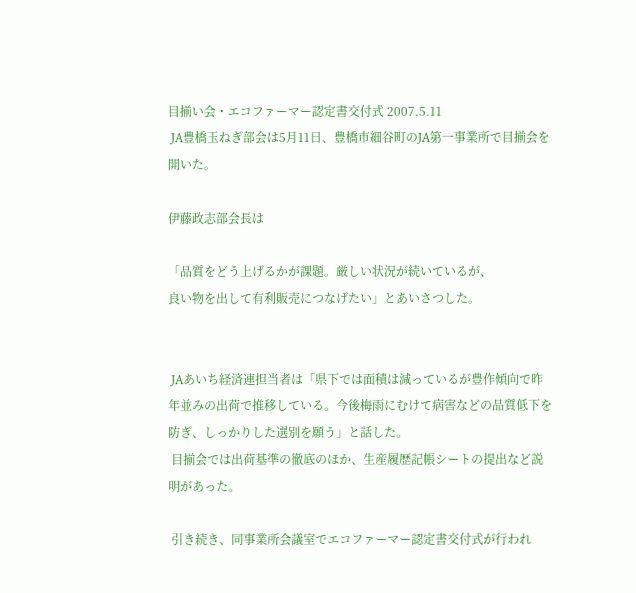目揃い会・エコファーマー認定書交付式 2007.5.11
 JA豊橋玉ねぎ部会は5月11日、豊橋市細谷町のJA第一事業所で目揃会を開いた。

伊藤政志部会長は

「品質をどう上げるかが課題。厳しい状況が続いているが、
良い物を出して有利販売につなげたい」とあいさつした。


 JAあいち経済連担当者は「県下では面積は減っているが豊作傾向で昨年並みの出荷で推移している。今後梅雨にむけて病害などの品質低下を防ぎ、しっかりした選別を願う」と話した。
 目揃会では出荷基準の徹底のほか、生産履歴記帳シートの提出など説明があった。

 引き続き、同事業所会議室でエコファーマー認定書交付式が行われ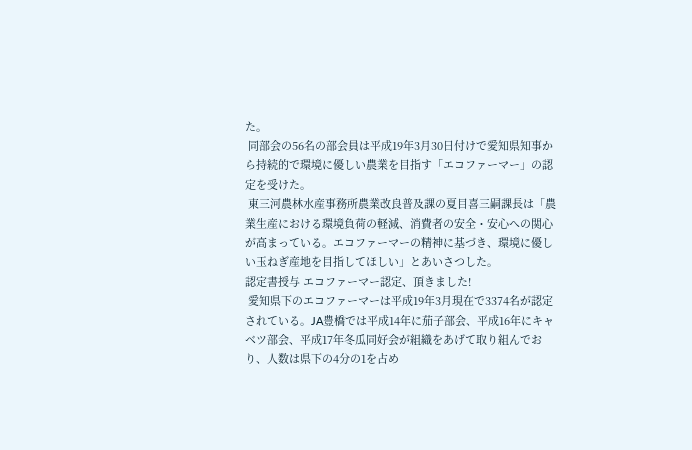た。
 同部会の56名の部会員は平成19年3月30日付けで愛知県知事から持続的で環境に優しい農業を目指す「エコファーマー」の認定を受けた。
 東三河農林水産事務所農業改良普及課の夏目喜三嗣課長は「農業生産における環境負荷の軽減、消費者の安全・安心への関心が高まっている。エコファーマーの精神に基づき、環境に優しい玉ねぎ産地を目指してほしい」とあいさつした。
認定書授与 エコファーマー認定、頂きました!
 愛知県下のエコファーマーは平成19年3月現在で3374名が認定されている。JA豊橋では平成14年に茄子部会、平成16年にキャベツ部会、平成17年冬瓜同好会が組織をあげて取り組んでおり、人数は県下の4分の1を占め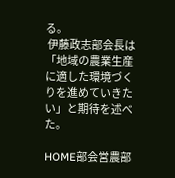る。
 伊藤政志部会長は「地域の農業生産に適した環境づくりを進めていきたい」と期待を述べた。

HOME部会営農部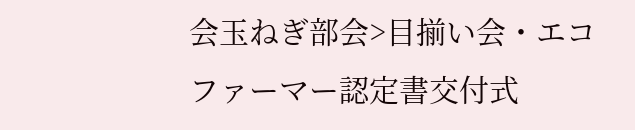会玉ねぎ部会>目揃い会・エコファーマー認定書交付式